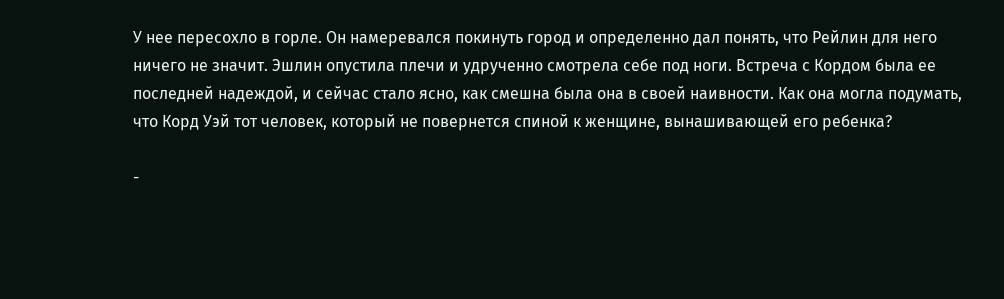У нее пересохло в горле. Он намеревался покинуть город и определенно дал понять, что Рейлин для него ничего не значит. Эшлин опустила плечи и удрученно смотрела себе под ноги. Встреча с Кордом была ее последней надеждой, и сейчас стало ясно, как смешна была она в своей наивности. Как она могла подумать, что Корд Уэй тот человек, который не повернется спиной к женщине, вынашивающей его ребенка?

-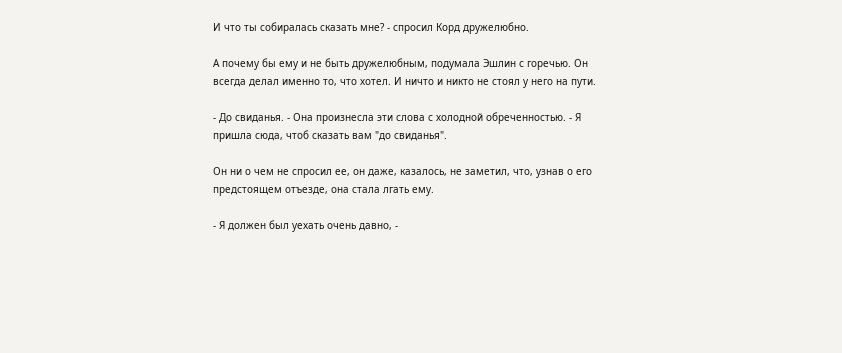И что ты собиралась сказать мне? - спросил Корд дружелюбно.

А почему бы ему и не быть дружелюбным, подумала Эшлин с горечью. Он всегда делал именно то, что хотел. И ничто и никто не стоял у него на пути.

- До свиданья. - Она произнесла эти слова с холодной обреченностью. - Я пришла сюда, чтоб сказать вам "до свиданья".

Он ни о чем не спросил ее, он даже, казалось, не заметил, что, узнав о его предстоящем отъезде, она стала лгать ему.

- Я должен был уехать очень давно, -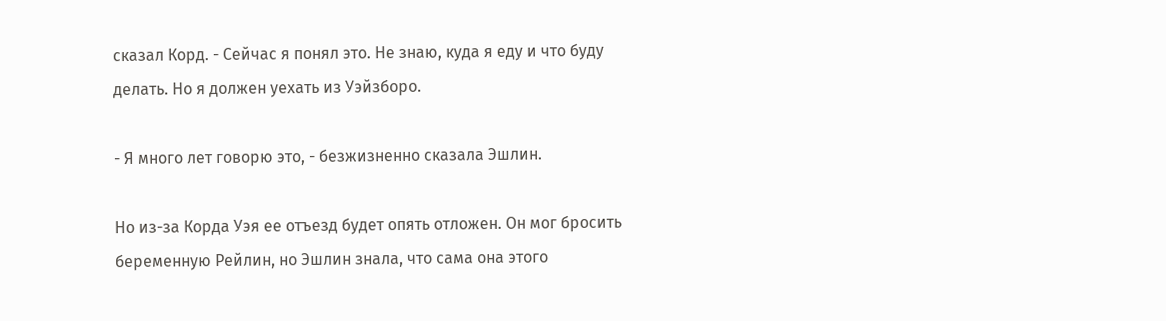сказал Корд. - Сейчас я понял это. Не знаю, куда я еду и что буду делать. Но я должен уехать из Уэйзборо.

- Я много лет говорю это, - безжизненно сказала Эшлин.

Но из-за Корда Уэя ее отъезд будет опять отложен. Он мог бросить беременную Рейлин, но Эшлин знала, что сама она этого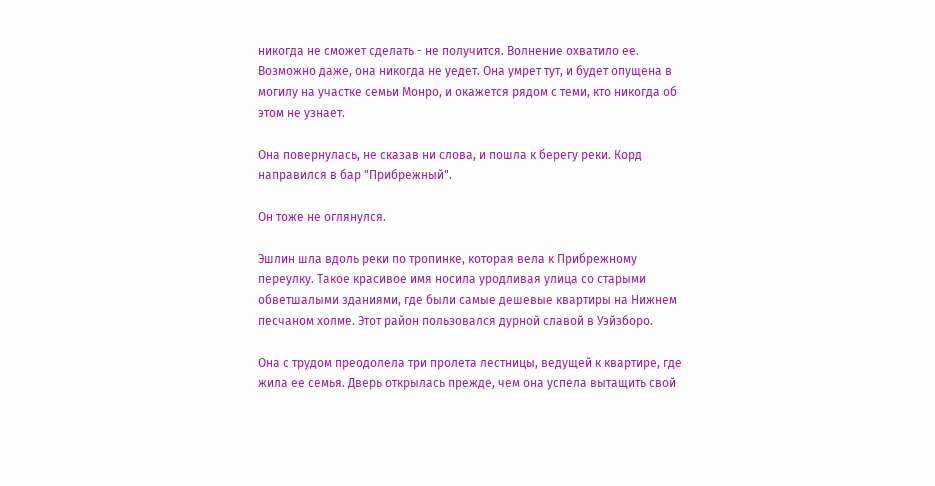никогда не сможет сделать - не получится. Волнение охватило ее. Возможно даже, она никогда не уедет. Она умрет тут, и будет опущена в могилу на участке семьи Монро, и окажется рядом с теми, кто никогда об этом не узнает.

Она повернулась, не сказав ни слова, и пошла к берегу реки. Корд направился в бар "Прибрежный".

Он тоже не оглянулся.

Эшлин шла вдоль реки по тропинке, которая вела к Прибрежному переулку. Такое красивое имя носила уродливая улица со старыми обветшалыми зданиями, где были самые дешевые квартиры на Нижнем песчаном холме. Этот район пользовался дурной славой в Уэйзборо.

Она с трудом преодолела три пролета лестницы, ведущей к квартире, где жила ее семья. Дверь открылась прежде, чем она успела вытащить свой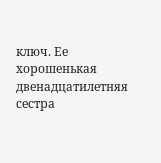ключ. Ее хорошенькая двенадцатилетняя сестра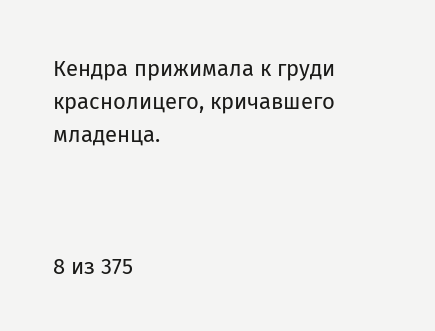Кендра прижимала к груди краснолицего, кричавшего младенца.



8 из 375